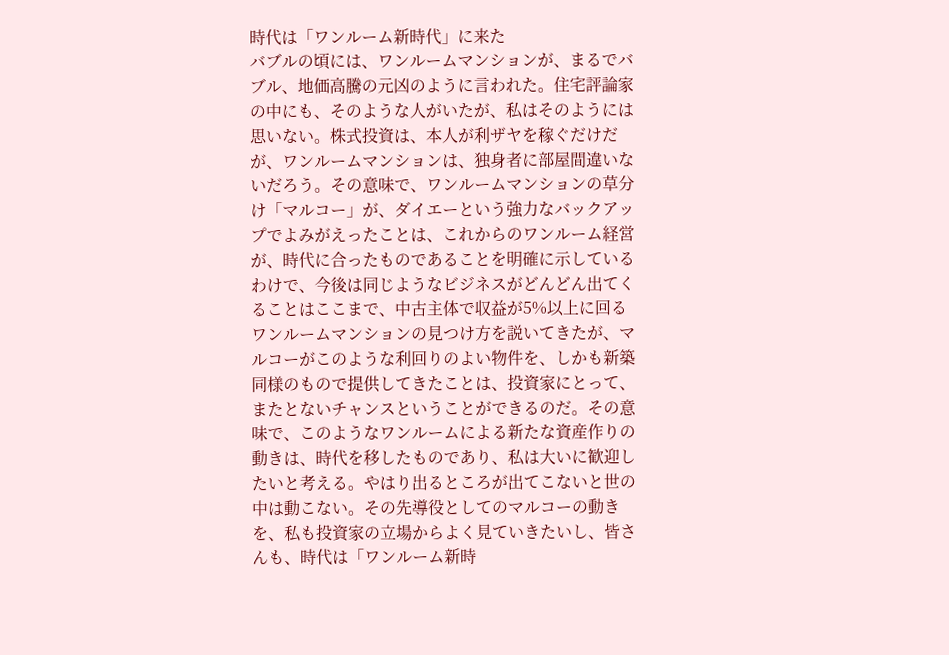時代は「ワンルーム新時代」に来た
バブルの頃には、ワンルームマンションが、まるでバブル、地価高騰の元凶のように言われた。住宅評論家の中にも、そのような人がいたが、私はそのようには思いない。株式投資は、本人が利ザヤを稼ぐだけだが、ワンルームマンションは、独身者に部屋間違いないだろう。その意味で、ワンルームマンションの草分け「マルコー」が、ダイエーという強力なバックアップでよみがえったことは、これからのワンルーム経営が、時代に合ったものであることを明確に示しているわけで、今後は同じようなビジネスがどんどん出てくることはここまで、中古主体で収益が5%以上に回るワンルームマンションの見つけ方を説いてきたが、マルコーがこのような利回りのよい物件を、しかも新築同様のもので提供してきたことは、投資家にとって、またとないチャンスということができるのだ。その意味で、このようなワンルームによる新たな資産作りの動きは、時代を移したものであり、私は大いに歓迎したいと考える。やはり出るところが出てこないと世の中は動こない。その先導役としてのマルコーの動きを、私も投資家の立場からよく見ていきたいし、皆さんも、時代は「ワンルーム新時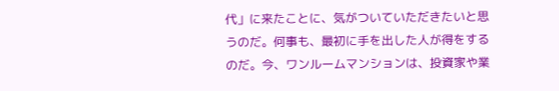代」に来たことに、気がついていただきたいと思うのだ。何事も、最初に手を出した人が得をするのだ。今、ワンルームマンションは、投資家や業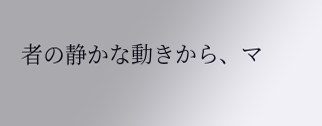者の静かな動きから、マ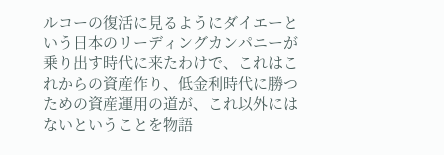ルコーの復活に見るようにダイエーという日本のリーディングカンパニーが乗り出す時代に来たわけで、これはこれからの資産作り、低金利時代に勝つための資産運用の道が、これ以外にはないということを物語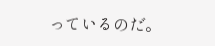っているのだ。